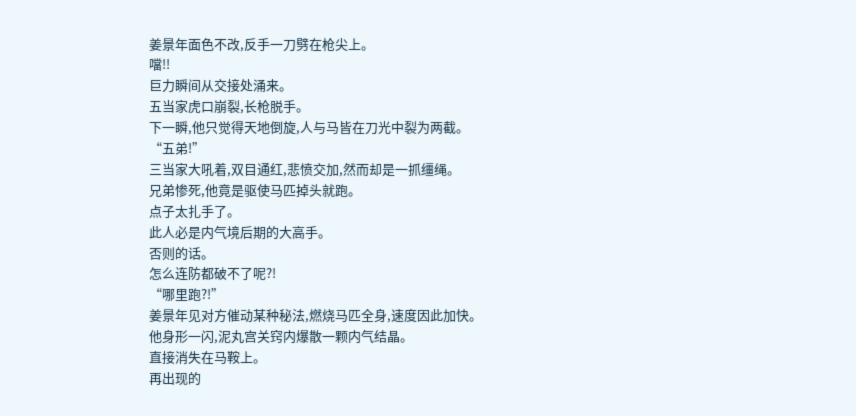姜景年面色不改,反手一刀劈在枪尖上。
噹!!
巨力瞬间从交接处涌来。
五当家虎口崩裂,长枪脱手。
下一瞬,他只觉得天地倒旋,人与马皆在刀光中裂为两截。
“五弟!”
三当家大吼着,双目通红,悲愤交加,然而却是一抓缰绳。
兄弟惨死,他竟是驱使马匹掉头就跑。
点子太扎手了。
此人必是内气境后期的大高手。
否则的话。
怎么连防都破不了呢?!
“哪里跑?!”
姜景年见对方催动某种秘法,燃烧马匹全身,速度因此加快。
他身形一闪,泥丸宫关窍内爆散一颗内气结晶。
直接消失在马鞍上。
再出现的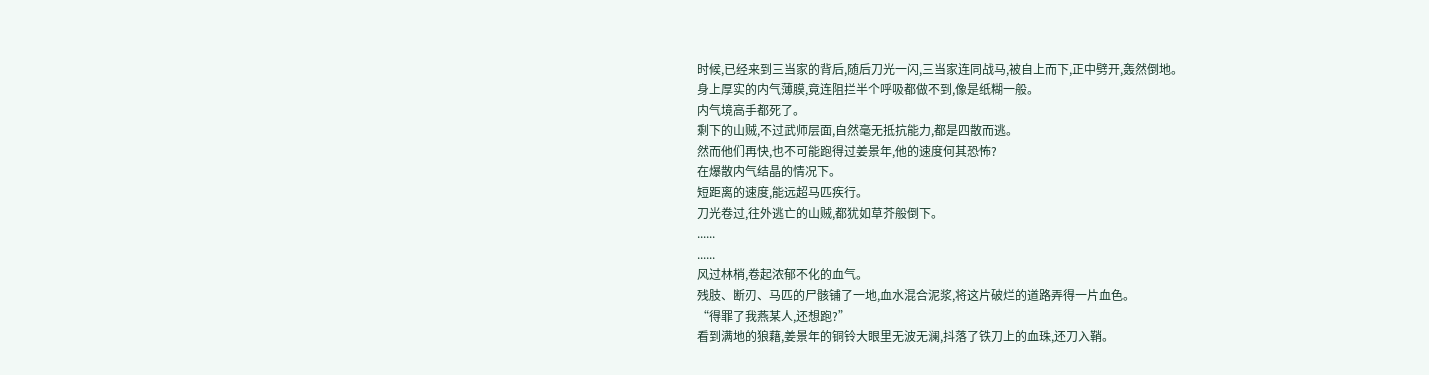时候,已经来到三当家的背后,随后刀光一闪,三当家连同战马,被自上而下,正中劈开,轰然倒地。
身上厚实的内气薄膜,竟连阻拦半个呼吸都做不到,像是纸糊一般。
内气境高手都死了。
剩下的山贼,不过武师层面,自然毫无抵抗能力,都是四散而逃。
然而他们再快,也不可能跑得过姜景年,他的速度何其恐怖?
在爆散内气结晶的情况下。
短距离的速度,能远超马匹疾行。
刀光卷过,往外逃亡的山贼,都犹如草芥般倒下。
......
......
风过林梢,卷起浓郁不化的血气。
残肢、断刃、马匹的尸骸铺了一地,血水混合泥浆,将这片破烂的道路弄得一片血色。
“得罪了我燕某人,还想跑?”
看到满地的狼藉,姜景年的铜铃大眼里无波无澜,抖落了铁刀上的血珠,还刀入鞘。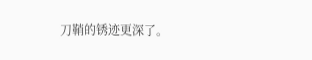刀鞘的锈迹更深了。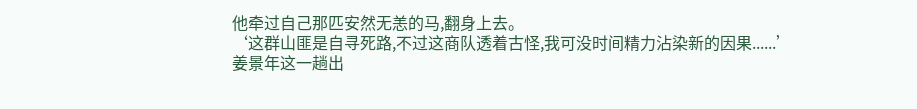他牵过自己那匹安然无恙的马,翻身上去。
‘这群山匪是自寻死路,不过这商队透着古怪,我可没时间精力沾染新的因果......’
姜景年这一趟出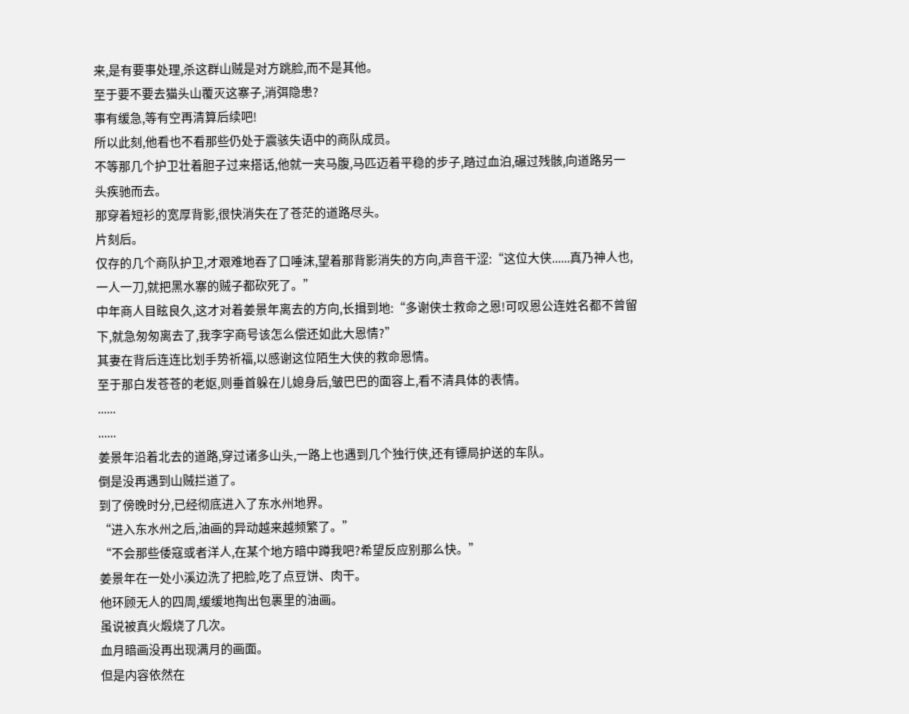来,是有要事处理,杀这群山贼是对方跳脸,而不是其他。
至于要不要去猫头山覆灭这寨子,消弭隐患?
事有缓急,等有空再清算后续吧!
所以此刻,他看也不看那些仍处于震骇失语中的商队成员。
不等那几个护卫壮着胆子过来搭话,他就一夹马腹,马匹迈着平稳的步子,踏过血泊,碾过残骸,向道路另一头疾驰而去。
那穿着短衫的宽厚背影,很快消失在了苍茫的道路尽头。
片刻后。
仅存的几个商队护卫,才艰难地吞了口唾沫,望着那背影消失的方向,声音干涩:“这位大侠......真乃神人也,一人一刀,就把黑水寨的贼子都砍死了。”
中年商人目眩良久,这才对着姜景年离去的方向,长揖到地:“多谢侠士救命之恩!可叹恩公连姓名都不曾留下,就急匆匆离去了,我李字商号该怎么偿还如此大恩情?”
其妻在背后连连比划手势祈福,以感谢这位陌生大侠的救命恩情。
至于那白发苍苍的老妪,则垂首躲在儿媳身后,皱巴巴的面容上,看不清具体的表情。
......
......
姜景年沿着北去的道路,穿过诸多山头,一路上也遇到几个独行侠,还有镖局护送的车队。
倒是没再遇到山贼拦道了。
到了傍晚时分,已经彻底进入了东水州地界。
“进入东水州之后,油画的异动越来越频繁了。”
“不会那些倭寇或者洋人,在某个地方暗中蹲我吧?希望反应别那么快。”
姜景年在一处小溪边洗了把脸,吃了点豆饼、肉干。
他环顾无人的四周,缓缓地掏出包裹里的油画。
虽说被真火煅烧了几次。
血月暗画没再出现满月的画面。
但是内容依然在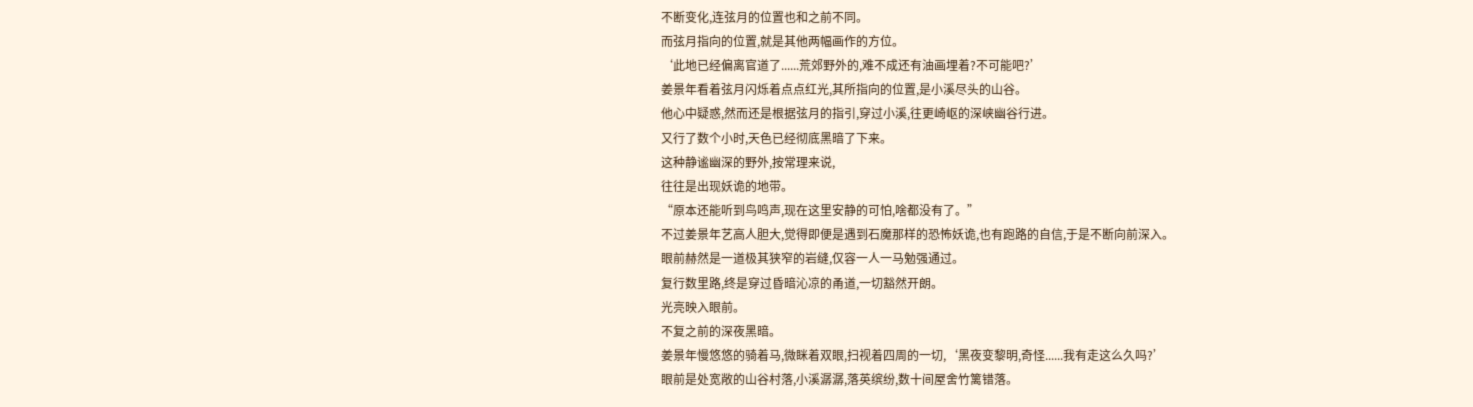不断变化,连弦月的位置也和之前不同。
而弦月指向的位置,就是其他两幅画作的方位。
‘此地已经偏离官道了......荒郊野外的,难不成还有油画埋着?不可能吧?’
姜景年看着弦月闪烁着点点红光,其所指向的位置,是小溪尽头的山谷。
他心中疑惑,然而还是根据弦月的指引,穿过小溪,往更崎岖的深峡幽谷行进。
又行了数个小时,天色已经彻底黑暗了下来。
这种静谧幽深的野外,按常理来说,
往往是出现妖诡的地带。
“原本还能听到鸟鸣声,现在这里安静的可怕,啥都没有了。”
不过姜景年艺高人胆大,觉得即便是遇到石魔那样的恐怖妖诡,也有跑路的自信,于是不断向前深入。
眼前赫然是一道极其狭窄的岩缝,仅容一人一马勉强通过。
复行数里路,终是穿过昏暗沁凉的甬道,一切豁然开朗。
光亮映入眼前。
不复之前的深夜黑暗。
姜景年慢悠悠的骑着马,微眯着双眼,扫视着四周的一切,‘黑夜变黎明,奇怪......我有走这么久吗?’
眼前是处宽敞的山谷村落,小溪潺潺,落英缤纷,数十间屋舍竹篱错落。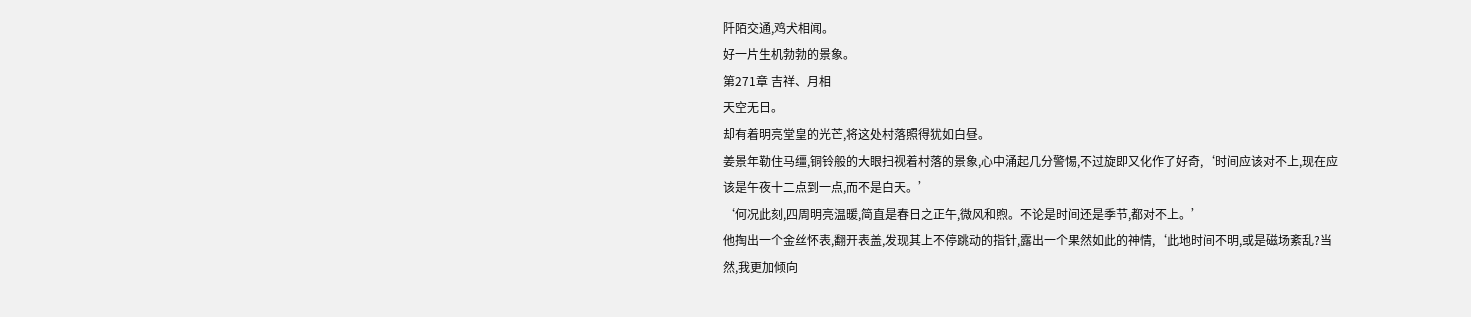阡陌交通,鸡犬相闻。
好一片生机勃勃的景象。
第271章 吉祥、月相
天空无日。
却有着明亮堂皇的光芒,将这处村落照得犹如白昼。
姜景年勒住马缰,铜铃般的大眼扫视着村落的景象,心中涌起几分警惕,不过旋即又化作了好奇,‘时间应该对不上,现在应该是午夜十二点到一点,而不是白天。’
‘何况此刻,四周明亮温暖,简直是春日之正午,微风和煦。不论是时间还是季节,都对不上。’
他掏出一个金丝怀表,翻开表盖,发现其上不停跳动的指针,露出一个果然如此的神情,‘此地时间不明,或是磁场紊乱?当然,我更加倾向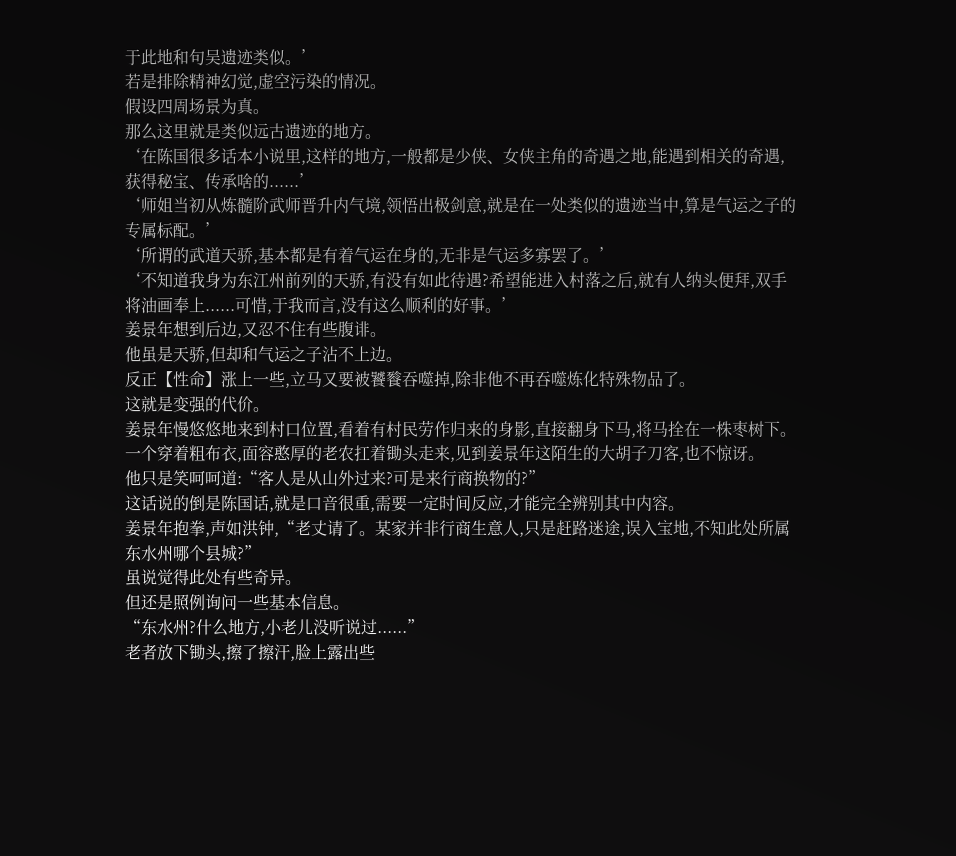于此地和句吴遗迹类似。’
若是排除精神幻觉,虚空污染的情况。
假设四周场景为真。
那么这里就是类似远古遗迹的地方。
‘在陈国很多话本小说里,这样的地方,一般都是少侠、女侠主角的奇遇之地,能遇到相关的奇遇,获得秘宝、传承啥的......’
‘师姐当初从炼髓阶武师晋升内气境,领悟出极剑意,就是在一处类似的遗迹当中,算是气运之子的专属标配。’
‘所谓的武道天骄,基本都是有着气运在身的,无非是气运多寡罢了。’
‘不知道我身为东江州前列的天骄,有没有如此待遇?希望能进入村落之后,就有人纳头便拜,双手将油画奉上......可惜,于我而言,没有这么顺利的好事。’
姜景年想到后边,又忍不住有些腹诽。
他虽是天骄,但却和气运之子沾不上边。
反正【性命】涨上一些,立马又要被饕餮吞噬掉,除非他不再吞噬炼化特殊物品了。
这就是变强的代价。
姜景年慢悠悠地来到村口位置,看着有村民劳作归来的身影,直接翻身下马,将马拴在一株枣树下。
一个穿着粗布衣,面容憨厚的老农扛着锄头走来,见到姜景年这陌生的大胡子刀客,也不惊讶。
他只是笑呵呵道:“客人是从山外过来?可是来行商换物的?”
这话说的倒是陈国话,就是口音很重,需要一定时间反应,才能完全辨别其中内容。
姜景年抱拳,声如洪钟,“老丈请了。某家并非行商生意人,只是赶路迷途,误入宝地,不知此处所属东水州哪个县城?”
虽说觉得此处有些奇异。
但还是照例询问一些基本信息。
“东水州?什么地方,小老儿没听说过......”
老者放下锄头,擦了擦汗,脸上露出些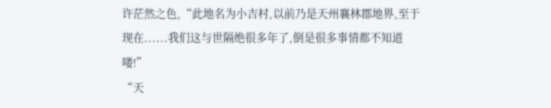许茫然之色,“此地名为小吉村,以前乃是天州襄林郡地界,至于现在......我们这与世隔绝很多年了,倒是很多事情都不知道喽!”
“天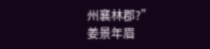州襄林郡?”
姜景年眉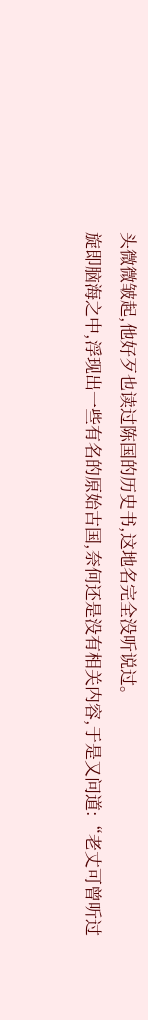头微微皱起,他好歹也读过陈国的历史书,这地名完全没听说过。
旋即脑海之中,浮现出一些有名的原始古国,奈何还是没有相关内容,于是又问道:“老丈可曾听过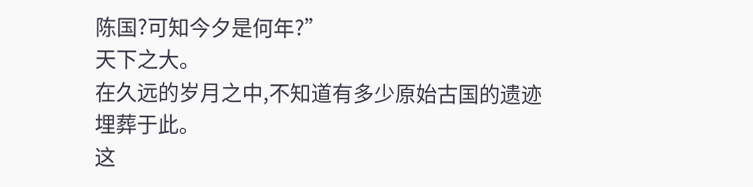陈国?可知今夕是何年?”
天下之大。
在久远的岁月之中,不知道有多少原始古国的遗迹埋葬于此。
这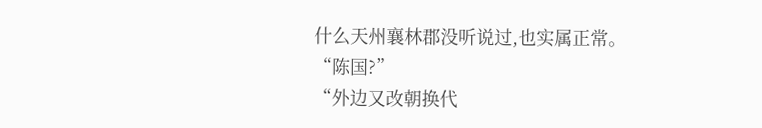什么天州襄林郡没听说过,也实属正常。
“陈国?”
“外边又改朝换代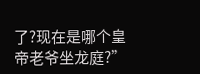了?现在是哪个皇帝老爷坐龙庭?”